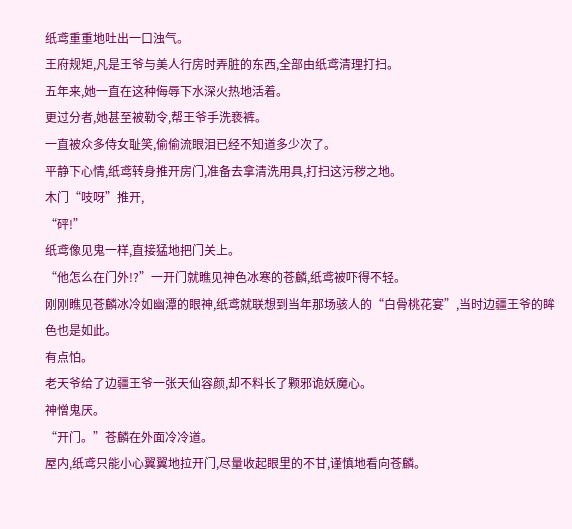纸鸢重重地吐出一口浊气。
王府规矩,凡是王爷与美人行房时弄脏的东西,全部由纸鸢清理打扫。
五年来,她一直在这种侮辱下水深火热地活着。
更过分者,她甚至被勒令,帮王爷手洗亵裤。
一直被众多侍女耻笑,偷偷流眼泪已经不知道多少次了。
平静下心情,纸鸢转身推开房门,准备去拿清洗用具,打扫这污秽之地。
木门“吱呀”推开,
“砰!”
纸鸢像见鬼一样,直接猛地把门关上。
“他怎么在门外!?”一开门就瞧见神色冰寒的苍麟,纸鸢被吓得不轻。
刚刚瞧见苍麟冰冷如幽潭的眼神,纸鸢就联想到当年那场骇人的“白骨桃花宴”,当时边疆王爷的眸色也是如此。
有点怕。
老天爷给了边疆王爷一张天仙容颜,却不料长了颗邪诡妖魔心。
神憎鬼厌。
“开门。”苍麟在外面冷冷道。
屋内,纸鸢只能小心翼翼地拉开门,尽量收起眼里的不甘,谨慎地看向苍麟。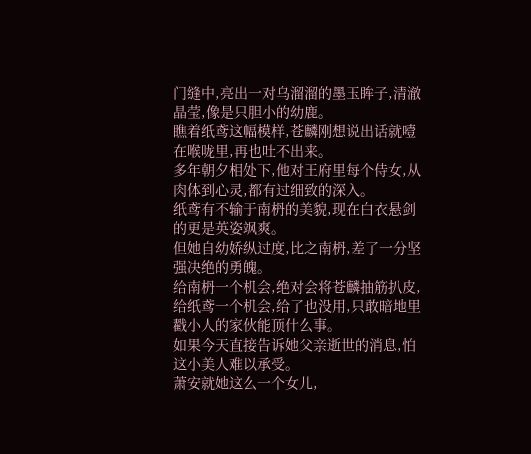门缝中,亮出一对乌溜溜的墨玉眸子,清澈晶莹,像是只胆小的幼鹿。
瞧着纸鸢这幅模样,苍麟刚想说出话就噎在喉咙里,再也吐不出来。
多年朝夕相处下,他对王府里每个侍女,从肉体到心灵,都有过细致的深入。
纸鸢有不输于南枬的美貌,现在白衣悬剑的更是英姿飒爽。
但她自幼娇纵过度,比之南枬,差了一分坚强决绝的勇魄。
给南枬一个机会,绝对会将苍麟抽筋扒皮,给纸鸢一个机会,给了也没用,只敢暗地里戳小人的家伙能顶什么事。
如果今天直接告诉她父亲逝世的消息,怕这小美人难以承受。
萧安就她这么一个女儿,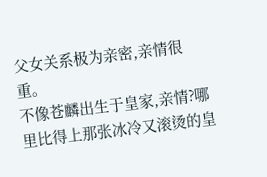父女关系极为亲密,亲情很重。
不像苍麟出生于皇家,亲情?哪里比得上那张冰冷又滚烫的皇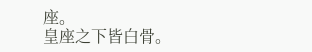座。
皇座之下皆白骨。